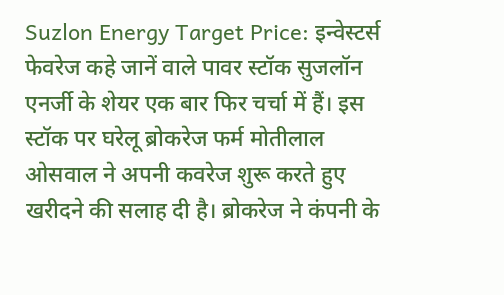Suzlon Energy Target Price: इन्वेस्टर्स फेवरेज कहे जानें वाले पावर स्टॉक सुजलॉन एनर्जी के शेयर एक बार फिर चर्चा में हैं। इस स्टॉक पर घरेलू ब्रोकरेज फर्म मोतीलाल ओसवाल ने अपनी कवरेज शुरू करते हुए खरीदने की सलाह दी है। ब्रोकरेज ने कंपनी के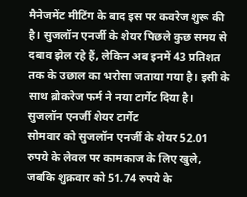मैनेजमेंट मीटिंग के बाद इस पर कवरेज शुरू की है। सुजलॉन एनर्जी के शेयर पिछले कुछ समय से दबाव झेल रहे हैं, लेकिन अब इनमें 43 प्रतिशत तक के उछाल का भरोसा जताया गया है। इसी के साथ ब्रोकरेज फर्म ने नया टार्गेट दिया है।
सुजलॉन एनर्जी शेयर टार्गेट
सोमवार को सुजलॉन एनर्जी के शेयर 52.01 रुपये के लेवल पर कामकाज के लिए खुले, जबकि शुक्रवार को 51.74 रुपये के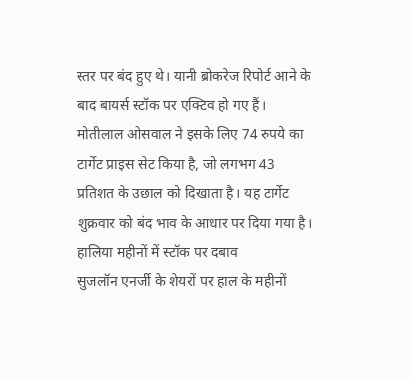स्तर पर बंद हुए थे। यानी ब्रोकरेज रिपोर्ट आने के बाद बायर्स स्टॉक पर एक्टिव हो गए हैं। मोतीलाल ओसवाल ने इसके लिए 74 रुपये का टार्गेट प्राइस सेट किया है, जो लगभग 43 प्रतिशत के उछाल को दिखाता है। यह टार्गेट शुक्रवार को बंद भाव के आधार पर दिया गया है।
हालिया महीनों में स्टॉक पर दबाव
सुजलॉन एनर्जी के शेयरों पर हाल के महीनों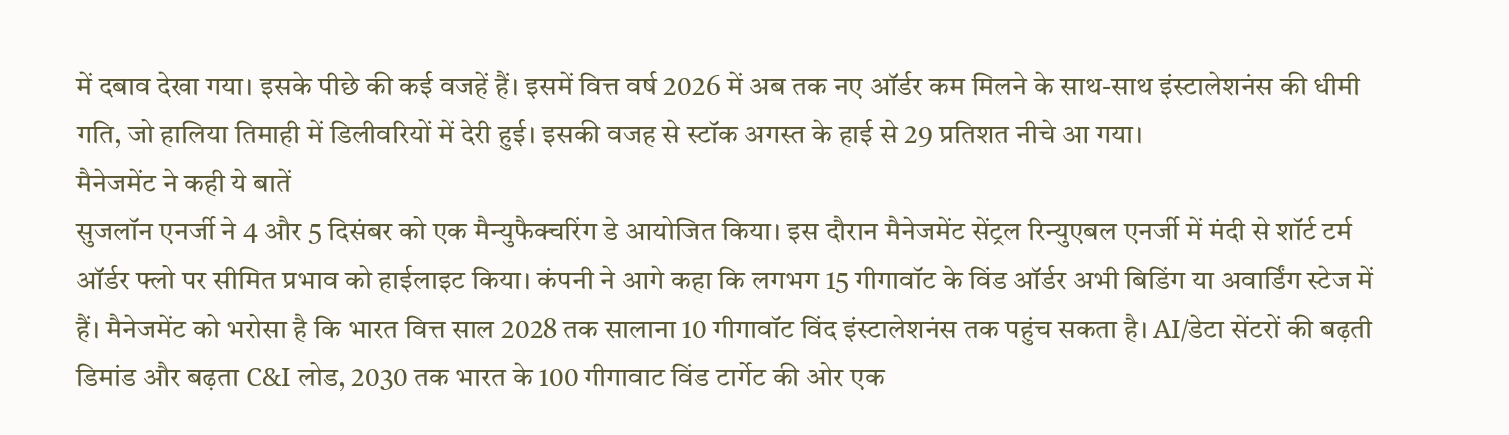में दबाव देखा गया। इसके पीछे की कई वजहें हैं। इसमें वित्त वर्ष 2026 में अब तक नए ऑर्डर कम मिलने के साथ-साथ इंस्टालेशनंस की धीमी गति, जो हालिया तिमाही में डिलीवरियों में देरी हुई। इसकी वजह से स्टॉक अगस्त के हाई से 29 प्रतिशत नीचे आ गया।
मैनेजमेंट ने कही ये बातें
सुजलॉन एनर्जी ने 4 और 5 दिसंबर को एक मैन्युफैक्चरिंग डे आयोजित किया। इस दौरान मैनेजमेंट सेंट्रल रिन्युएबल एनर्जी में मंदी से शॉर्ट टर्म ऑर्डर फ्लो पर सीमित प्रभाव को हाईलाइट किया। कंपनी ने आगे कहा कि लगभग 15 गीगावॉट के विंड ऑर्डर अभी बिडिंग या अवार्डिंग स्टेज में हैं। मैनेजमेंट को भरोसा है कि भारत वित्त साल 2028 तक सालाना 10 गीगावॉट विंद इंस्टालेशनंस तक पहुंच सकता है। AI/डेटा सेंटरों की बढ़ती डिमांड और बढ़ता C&I लोड, 2030 तक भारत के 100 गीगावाट विंड टार्गेट की ओर एक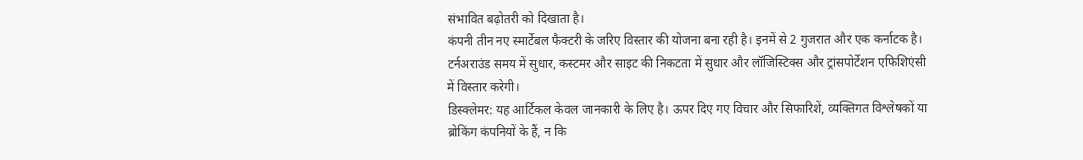संभावित बढ़ोतरी को दिखाता है।
कंपनी तीन नए स्मार्टेबल फैक्टरी के जरिए विस्तार की योजना बना रही है। इनमें से 2 गुजरात और एक कर्नाटक है। टर्नअराउंड समय में सुधार, कस्टमर और साइट की निकटता में सुधार और लॉजिस्टिक्स और ट्रांसपोर्टेशन एफिशिएंसी में विस्तार करेगी।
डिस्क्लेमर: यह आर्टिकल केवल जानकारी के लिए है। ऊपर दिए गए विचार और सिफारिशें, व्यक्तिगत विश्लेषकों या ब्रोकिंग कंपनियों के हैं, न कि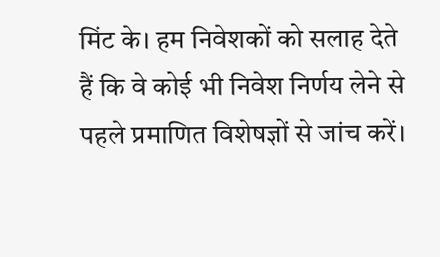मिंट के। हम निवेशकों को सलाह देते हैं कि वे कोई भी निवेश निर्णय लेने से पहले प्रमाणित विशेषज्ञों से जांच करें।